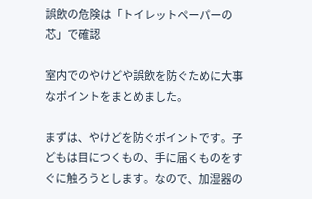誤飲の危険は「トイレットペーパーの芯」で確認

室内でのやけどや誤飲を防ぐために大事なポイントをまとめました。

まずは、やけどを防ぐポイントです。子どもは目につくもの、手に届くものをすぐに触ろうとします。なので、加湿器の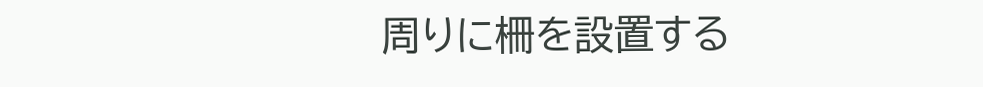周りに柵を設置する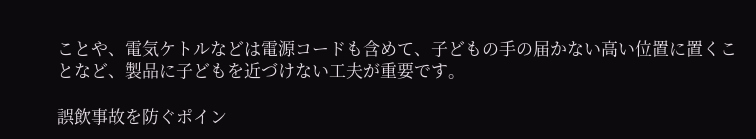ことや、電気ケトルなどは電源コードも含めて、子どもの手の届かない高い位置に置くことなど、製品に子どもを近づけない工夫が重要です。

誤飲事故を防ぐポイン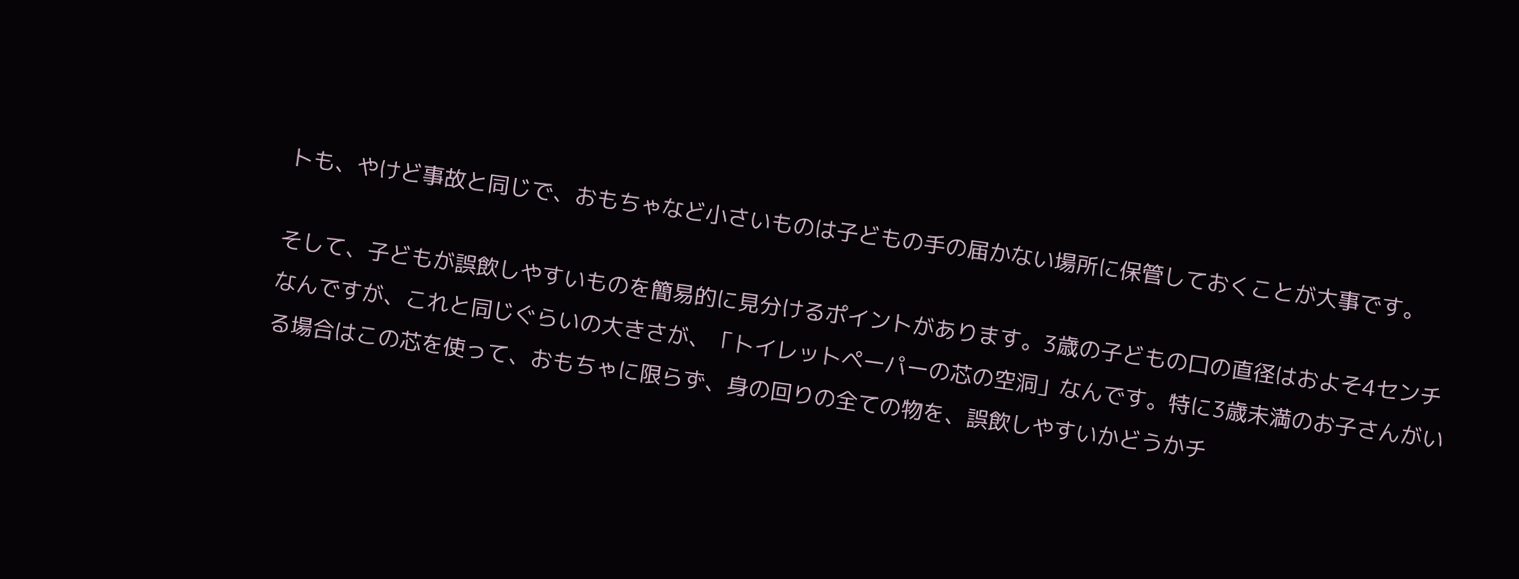トも、やけど事故と同じで、おもちゃなど小さいものは子どもの手の届かない場所に保管しておくことが大事です。

そして、子どもが誤飲しやすいものを簡易的に見分けるポイントがあります。3歳の子どもの口の直径はおよそ4センチなんですが、これと同じぐらいの大きさが、「トイレットペーパーの芯の空洞」なんです。特に3歳未満のお子さんがいる場合はこの芯を使って、おもちゃに限らず、身の回りの全ての物を、誤飲しやすいかどうかチ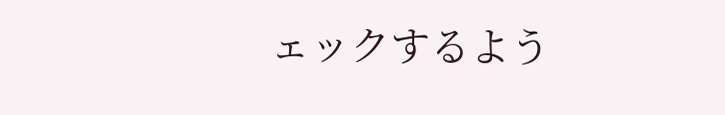ェックするよう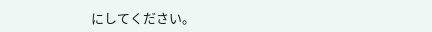にしてください。